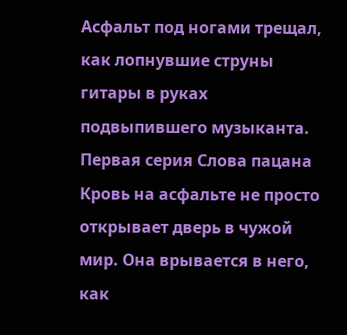Асфальт под ногами трещал, как лопнувшие струны гитары в руках подвыпившего музыканта. Первая серия Слова пацана Кровь на асфальте не просто открывает дверь в чужой мир. Она врывается в него, как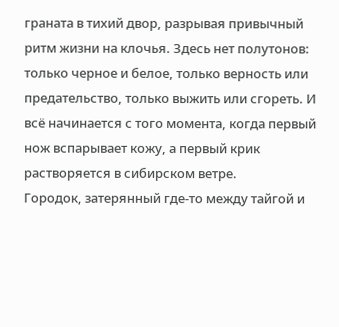граната в тихий двор, разрывая привычный ритм жизни на клочья. Здесь нет полутонов: только черное и белое, только верность или предательство, только выжить или сгореть. И всё начинается с того момента, когда первый нож вспарывает кожу, а первый крик растворяется в сибирском ветре.
Городок, затерянный где-то между тайгой и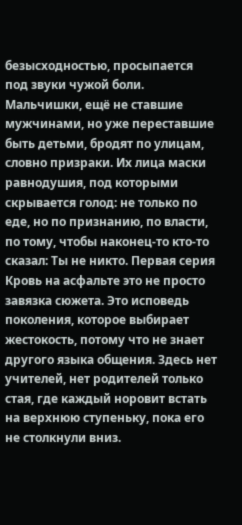безысходностью, просыпается под звуки чужой боли. Мальчишки, ещё не ставшие мужчинами, но уже переставшие быть детьми, бродят по улицам, словно призраки. Их лица маски равнодушия, под которыми скрывается голод: не только по еде, но по признанию, по власти, по тому, чтобы наконец-то кто-то сказал: Ты не никто. Первая серия Кровь на асфальте это не просто завязка сюжета. Это исповедь поколения, которое выбирает жестокость, потому что не знает другого языка общения. Здесь нет учителей, нет родителей только стая, где каждый норовит встать на верхнюю ступеньку, пока его не столкнули вниз.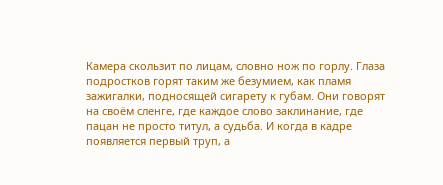Камера скользит по лицам, словно нож по горлу. Глаза подростков горят таким же безумием, как пламя зажигалки, подносящей сигарету к губам. Они говорят на своём сленге, где каждое слово заклинание, где пацан не просто титул, а судьба. И когда в кадре появляется первый труп, а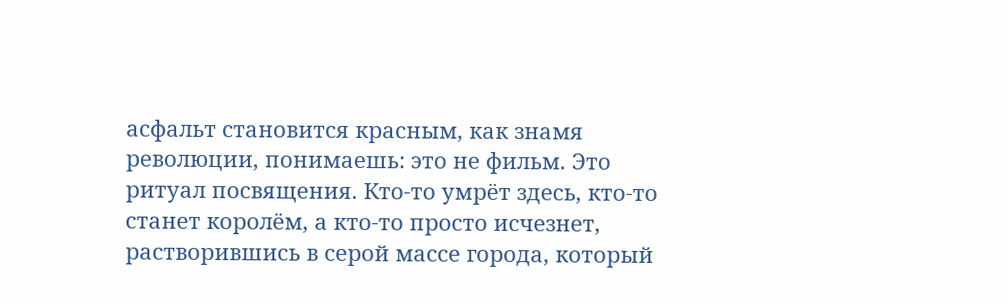асфальт становится красным, как знамя революции, понимаешь: это не фильм. Это ритуал посвящения. Кто-то умрёт здесь, кто-то станет королём, а кто-то просто исчезнет, растворившись в серой массе города, который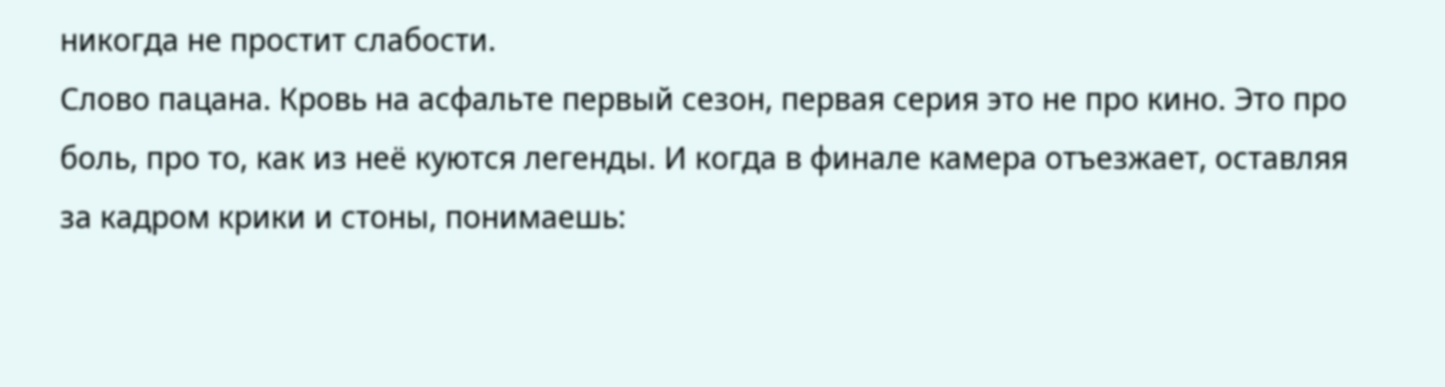никогда не простит слабости.
Слово пацана. Кровь на асфальте первый сезон, первая серия это не про кино. Это про боль, про то, как из неё куются легенды. И когда в финале камера отъезжает, оставляя за кадром крики и стоны, понимаешь: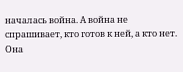началась война. А война не спрашивает, кто готов к ней, а кто нет. Она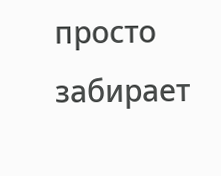просто забирает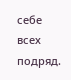себе всех подряд.